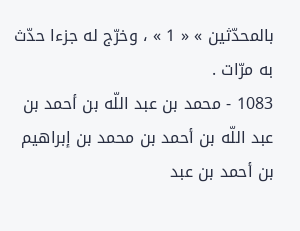بالمحدّثين » « 1 » ، وخرّج له جزءا حدّث به مرّات .
1083 - محمد بن عبد اللّه بن أحمد بن عبد اللّه بن أحمد بن محمد بن إبراهيم
بن أحمد بن عبد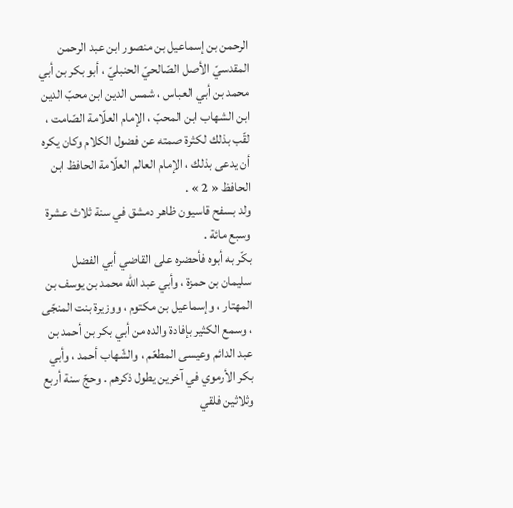الرحمن بن إسماعيل بن منصور ابن عبد الرحمن المقدسيّ الأصل الصّالحيّ الحنبليّ ، أبو بكر بن أبي محمد بن أبي العباس ، شمس الدين ابن محبّ الدين ابن الشهاب ابن المحبّ ، الإمام العلّامة الصّامت ، لقّب بذلك لكثرة صمته عن فضول الكلام وكان يكره أن يدعى بذلك ، الإمام العالم العلّامة الحافظ ابن الحافظ « 2 » .
ولد بسفح قاسيون ظاهر دمشق في سنة ثلاث عشرة وسبع مائة .
بكّر به أبوه فأحضره على القاضي أبي الفضل سليمان بن حمزة ، وأبي عبد اللّه محمد بن يوسف بن المهتار ، وإسماعيل بن مكتوم ، ووزيرة بنت المنجّى ، وسمع الكثير بإفادة والده من أبي بكر بن أحمد بن عبد الدائم وعيسى المطعّم ، والشّهاب أحمد ، وأبي بكر الأرموي في آخرين يطول ذكرهم . وحجّ سنة أربع وثلاثين فلقي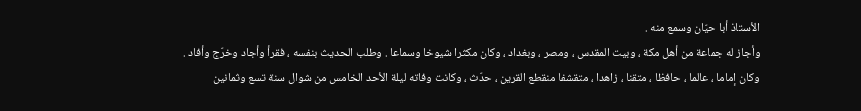الأستاذ أبا حيّان وسمع منه .
وأجاز له جماعة من أهل مكة ، وبيت المقدس ، ومصر ، وبغداد ، وكان مكثرا شيوخا وسماعا . وطلب الحديث بنفسه ، فقرأ وأجاد وخرّج وأفاد .
وكان إماما ، عالما ، حافظا ، متقنا ، زاهدا ، متقشفا منقطع القرين ، حدّث ، وكانت وفاته ليلة الأحد الخامس من شوال سنة تسع وثمانين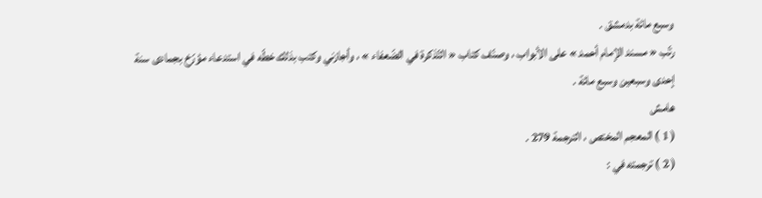وسبع مائة بدمشق .
رتّب « مسند الإمام أحمد » على الأبواب ، وصنّف كتاب « التّذكرة في الضّعفاء » ، وأجازني وكتب بذلك خطّه في استدعاء مؤرّخ بجمادى سنة إحدى وسبعين وسبع مائة .
هامش
( 1 ) المعجم المختص ، الترجمة 279 .
( 2 ) ترجمته في :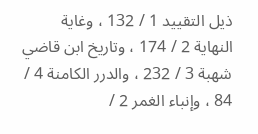ذيل التقييد 1 / 132 ، وغاية النهاية 2 / 174 ، وتاريخ ابن قاضي شهبة 3 / 232 ، والدرر الكامنة 4 / 84 ، وإنباء الغمر 2 /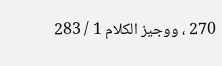270 ، ووجيز الكلام 1 / 283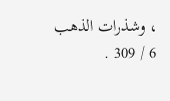، وشذرات الذهب 6 / 309 .